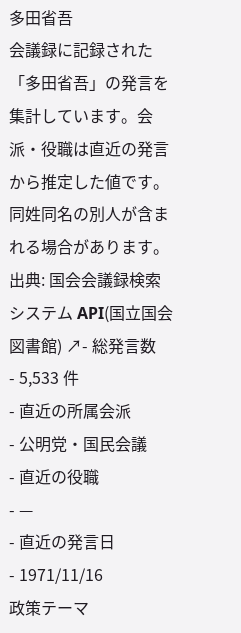多田省吾
会議録に記録された「多田省吾」の発言を集計しています。会派・役職は直近の発言から推定した値です。同姓同名の別人が含まれる場合があります。
出典: 国会会議録検索システム API(国立国会図書館) ↗- 総発言数
- 5,533 件
- 直近の所属会派
- 公明党・国民会議
- 直近の役職
- —
- 直近の発言日
- 1971/11/16
政策テーマ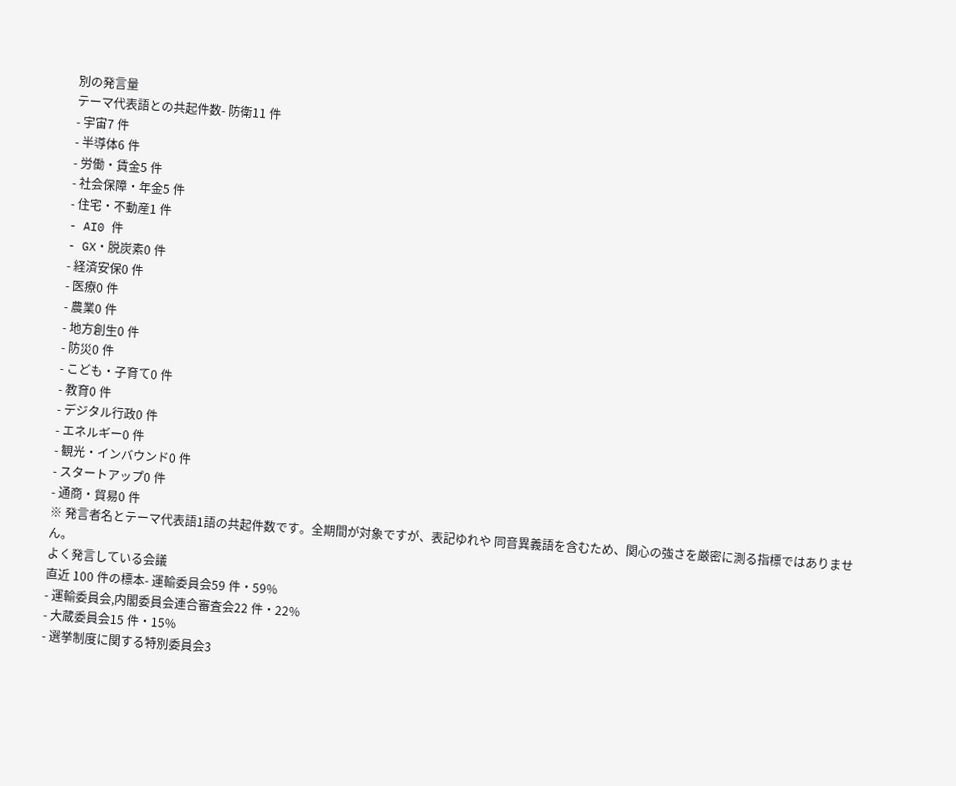別の発言量
テーマ代表語との共起件数- 防衛11 件
- 宇宙7 件
- 半導体6 件
- 労働・賃金5 件
- 社会保障・年金5 件
- 住宅・不動産1 件
- AI0 件
- GX・脱炭素0 件
- 経済安保0 件
- 医療0 件
- 農業0 件
- 地方創生0 件
- 防災0 件
- こども・子育て0 件
- 教育0 件
- デジタル行政0 件
- エネルギー0 件
- 観光・インバウンド0 件
- スタートアップ0 件
- 通商・貿易0 件
※ 発言者名とテーマ代表語1語の共起件数です。全期間が対象ですが、表記ゆれや 同音異義語を含むため、関心の強さを厳密に測る指標ではありません。
よく発言している会議
直近 100 件の標本- 運輸委員会59 件・59%
- 運輸委員会,内閣委員会連合審査会22 件・22%
- 大蔵委員会15 件・15%
- 選挙制度に関する特別委員会3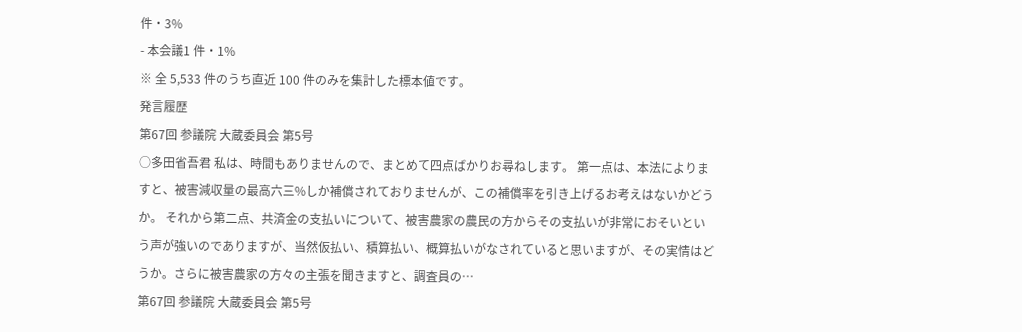件・3%
- 本会議1 件・1%
※ 全 5,533 件のうち直近 100 件のみを集計した標本値です。
発言履歴
第67回 参議院 大蔵委員会 第5号
○多田省吾君 私は、時間もありませんので、まとめて四点ばかりお尋ねします。 第一点は、本法によりますと、被害減収量の最高六三%しか補償されておりませんが、この補償率を引き上げるお考えはないかどうか。 それから第二点、共済金の支払いについて、被害農家の農民の方からその支払いが非常におそいという声が強いのでありますが、当然仮払い、積算払い、概算払いがなされていると思いますが、その実情はどうか。さらに被害農家の方々の主張を聞きますと、調査員の…
第67回 参議院 大蔵委員会 第5号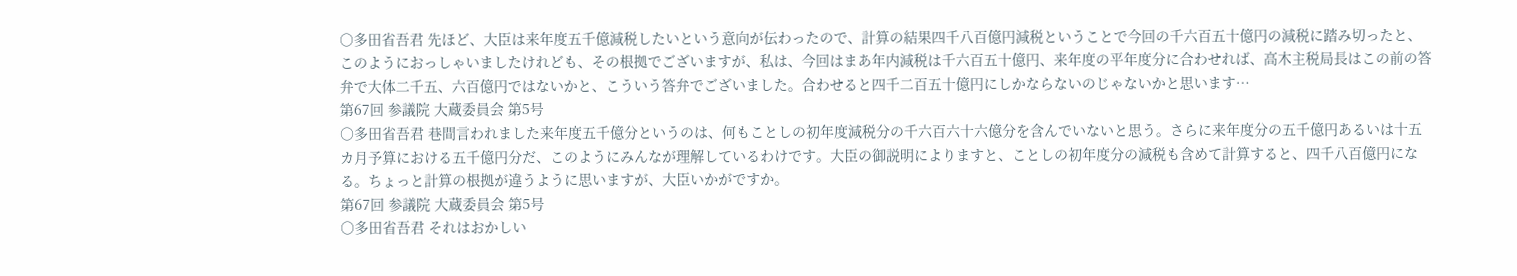○多田省吾君 先ほど、大臣は来年度五千億減税したいという意向が伝わったので、計算の結果四千八百億円減税ということで今回の千六百五十億円の減税に踏み切ったと、このようにおっしゃいましたけれども、その根拠でございますが、私は、今回はまあ年内減税は千六百五十億円、来年度の平年度分に合わせれば、高木主税局長はこの前の答弁で大体二千五、六百億円ではないかと、こういう答弁でございました。合わせると四千二百五十億円にしかならないのじゃないかと思います…
第67回 参議院 大蔵委員会 第5号
○多田省吾君 巷間言われました来年度五千億分というのは、何もことしの初年度減税分の千六百六十六億分を含んでいないと思う。さらに来年度分の五千億円あるいは十五カ月予算における五千億円分だ、このようにみんなが理解しているわけです。大臣の御説明によりますと、ことしの初年度分の減税も含めて計算すると、四千八百億円になる。ちょっと計算の根拠が違うように思いますが、大臣いかがですか。
第67回 参議院 大蔵委員会 第5号
○多田省吾君 それはおかしい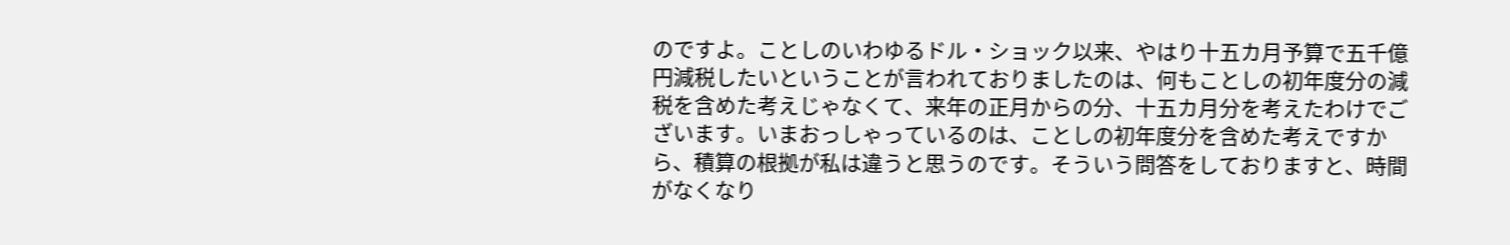のですよ。ことしのいわゆるドル・ショック以来、やはり十五カ月予算で五千億円減税したいということが言われておりましたのは、何もことしの初年度分の減税を含めた考えじゃなくて、来年の正月からの分、十五カ月分を考えたわけでございます。いまおっしゃっているのは、ことしの初年度分を含めた考えですから、積算の根拠が私は違うと思うのです。そういう問答をしておりますと、時間がなくなり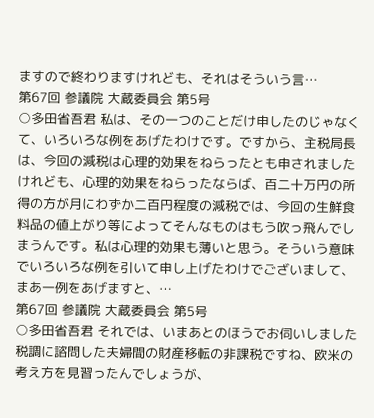ますので終わりますけれども、それはそういう言…
第67回 参議院 大蔵委員会 第5号
○多田省吾君 私は、その一つのことだけ申したのじゃなくて、いろいろな例をあげたわけです。ですから、主税局長は、今回の減税は心理的効果をねらったとも申されましたけれども、心理的効果をねらったならば、百二十万円の所得の方が月にわずか二百円程度の減税では、今回の生鮮食料品の値上がり等によってそんなものはもう吹っ飛んでしまうんです。私は心理的効果も薄いと思う。そういう意味でいろいろな例を引いて申し上げたわけでございまして、まあ一例をあげますと、…
第67回 参議院 大蔵委員会 第5号
○多田省吾君 それでは、いまあとのほうでお伺いしました税調に諮問した夫婦間の財産移転の非課税ですね、欧米の考え方を見習ったんでしょうが、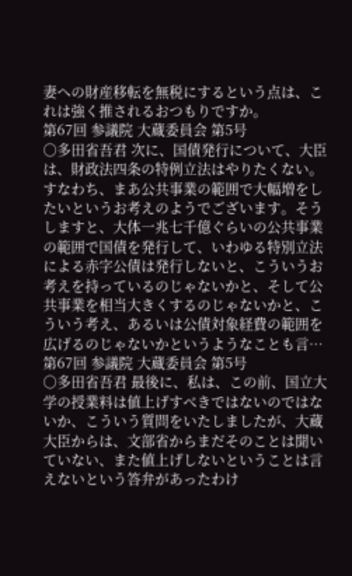妻への財産移転を無税にするという点は、これは強く推されるおつもりですか。
第67回 参議院 大蔵委員会 第5号
○多田省吾君 次に、国債発行について、大臣は、財政法四条の特例立法はやりたくない。すなわち、まあ公共事業の範囲で大幅増をしたいというお考えのようでございます。そうしますと、大体一兆七千億ぐらいの公共事業の範囲で国債を発行して、いわゆる特別立法による赤字公債は発行しないと、こういうお考えを持っているのじゃないかと、そして公共事業を相当大きくするのじゃないかと、こういう考え、あるいは公債対象経費の範囲を広げるのじゃないかというようなことも言…
第67回 参議院 大蔵委員会 第5号
○多田省吾君 最後に、私は、この前、国立大学の授業料は値上げすべきではないのではないか、こういう質問をいたしましたが、大蔵大臣からは、文部省からまだそのことは聞いていない、また値上げしないということは言えないという答弁があったわけ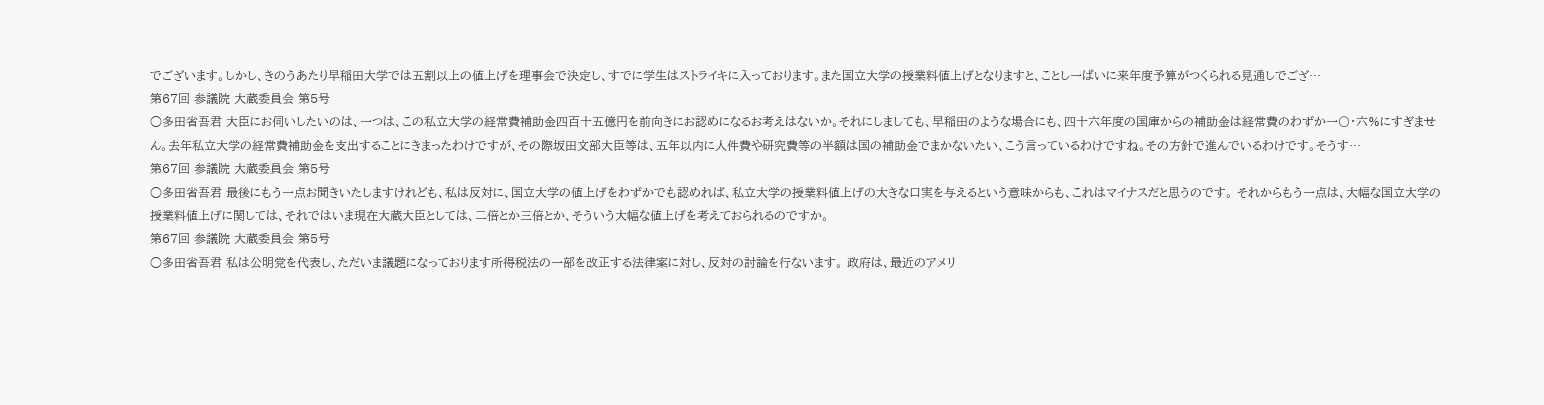でございます。しかし、きのうあたり早稲田大学では五割以上の値上げを理事会で決定し、すでに学生はストライキに入っております。また国立大学の授業料値上げとなりますと、ことし一ぱいに来年度予算がつくられる見通しでござ…
第67回 参議院 大蔵委員会 第5号
○多田省吾君 大臣にお伺いしたいのは、一つは、この私立大学の経常費補助金四百十五億円を前向きにお認めになるお考えはないか。それにしましても、早稲田のような場合にも、四十六年度の国庫からの補助金は経常費のわずか一〇・六%にすぎません。去年私立大学の経常費補助金を支出することにきまったわけですが、その際坂田文部大臣等は、五年以内に人件費や研究費等の半額は国の補助金でまかないたい、こう言っているわけですね。その方針で進んでいるわけです。そうす…
第67回 参議院 大蔵委員会 第5号
○多田省吾君 最後にもう一点お聞きいたしますけれども、私は反対に、国立大学の値上げをわずかでも認めれば、私立大学の授業料値上げの大きな口実を与えるという意味からも、これはマイナスだと思うのです。 それからもう一点は、大幅な国立大学の授業料値上げに関しては、それではいま現在大蔵大臣としては、二倍とか三倍とか、そういう大幅な値上げを考えておられるのですか。
第67回 参議院 大蔵委員会 第5号
○多田省吾君 私は公明党を代表し、ただいま議題になっております所得税法の一部を改正する法律案に対し、反対の討論を行ないます。 政府は、最近のアメリ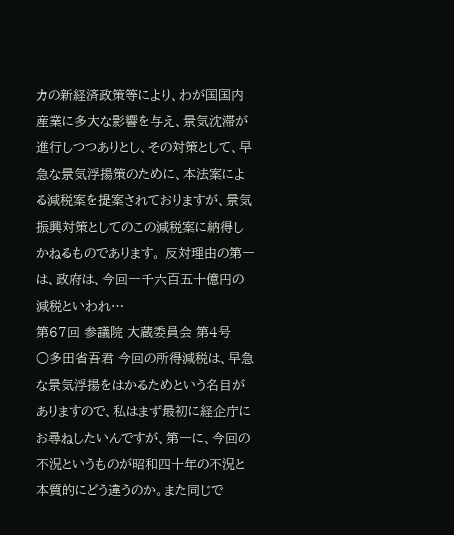カの新経済政策等により、わが国国内産業に多大な影響を与え、景気沈滞が進行しつつありとし、その対策として、早急な景気浮揚策のために、本法案による減税案を提案されておりますが、景気振興対策としてのこの減税案に納得しかねるものであります。 反対理由の第一は、政府は、今回一千六百五十億円の減税といわれ…
第67回 参議院 大蔵委員会 第4号
○多田省吾君 今回の所得減税は、早急な景気浮揚をはかるためという名目がありますので、私はまず最初に経企庁にお尋ねしたいんですが、第一に、今回の不況というものが昭和四十年の不況と本質的にどう違うのか。また同じで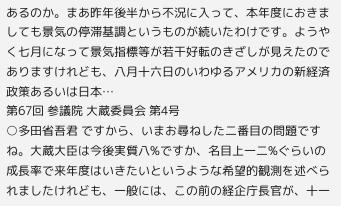あるのか。まあ昨年後半から不況に入って、本年度におきましても景気の停滞基調というものが続いたわけです。ようやく七月になって景気指標等が若干好転のきざしが見えたのでありますけれども、八月十六日のいわゆるアメリカの新経済政策あるいは日本…
第67回 参議院 大蔵委員会 第4号
○多田省吾君 ですから、いまお尋ねした二番目の問題ですね。大蔵大臣は今後実質八%ですか、名目上一二%ぐらいの成長率で来年度はいきたいというような希望的観測を述べられましたけれども、一般には、この前の経企庁長官が、十一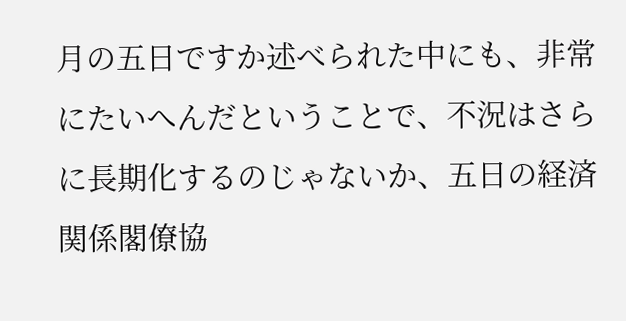月の五日ですか述べられた中にも、非常にたいへんだということで、不況はさらに長期化するのじゃないか、五日の経済関係閣僚協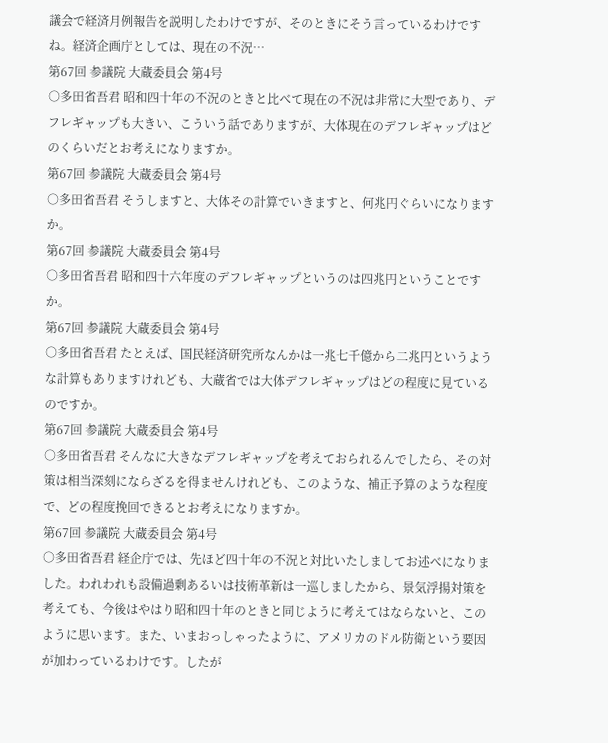議会で経済月例報告を説明したわけですが、そのときにそう言っているわけですね。経済企画庁としては、現在の不況…
第67回 参議院 大蔵委員会 第4号
○多田省吾君 昭和四十年の不況のときと比べて現在の不況は非常に大型であり、デフレギャップも大きい、こういう話でありますが、大体現在のデフレギャップはどのくらいだとお考えになりますか。
第67回 参議院 大蔵委員会 第4号
○多田省吾君 そうしますと、大体その計算でいきますと、何兆円ぐらいになりますか。
第67回 参議院 大蔵委員会 第4号
○多田省吾君 昭和四十六年度のデフレギャップというのは四兆円ということですか。
第67回 参議院 大蔵委員会 第4号
○多田省吾君 たとえば、国民経済研究所なんかは一兆七千億から二兆円というような計算もありますけれども、大蔵省では大体デフレギャップはどの程度に見ているのですか。
第67回 参議院 大蔵委員会 第4号
○多田省吾君 そんなに大きなデフレギャップを考えておられるんでしたら、その対策は相当深刻にならざるを得ませんけれども、このような、補正予算のような程度で、どの程度挽回できるとお考えになりますか。
第67回 参議院 大蔵委員会 第4号
○多田省吾君 経企庁では、先ほど四十年の不況と対比いたしましてお述べになりました。われわれも設備過剰あるいは技術革新は一巡しましたから、景気浮揚対策を考えても、今後はやはり昭和四十年のときと同じように考えてはならないと、このように思います。また、いまおっしゃったように、アメリカのドル防衛という要因が加わっているわけです。したが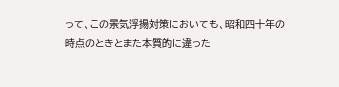って、この景気浮揚対策においても、昭和四十年の時点のときとまた本質的に違った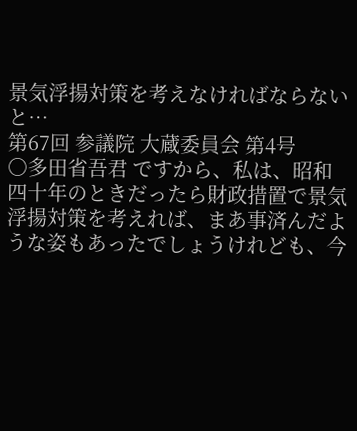景気浮揚対策を考えなければならないと…
第67回 参議院 大蔵委員会 第4号
○多田省吾君 ですから、私は、昭和四十年のときだったら財政措置で景気浮揚対策を考えれば、まあ事済んだような姿もあったでしょうけれども、今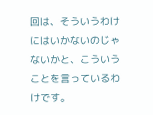回は、そういうわけにはいかないのじゃないかと、こういうことを言っているわけです。